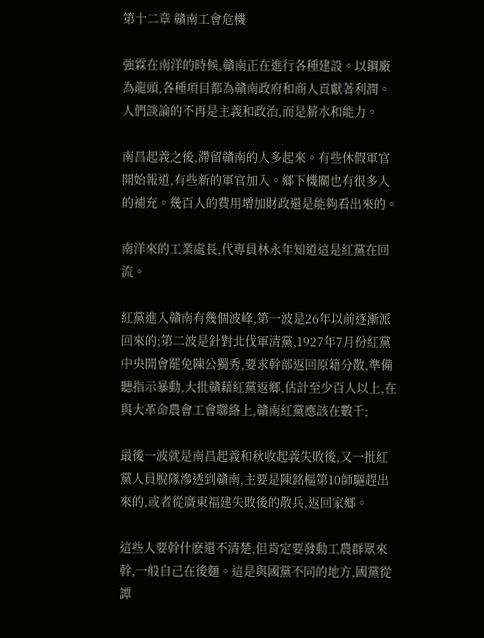第十二章 贛南工會危機

強霖在南洋的時候,贛南正在進行各種建設。以鋼廠為龍頭,各種項目都為贛南政府和商人貢獻著利潤。人們談論的不再是主義和政治,而是薪水和能力。

南昌起義之後,滯留贛南的人多起來。有些休假軍官開始報道,有些新的軍官加入。鄉下機關也有很多人的補充。幾百人的費用增加財政還是能夠看出來的。

南洋來的工業處長,代專員林永年知道這是紅黨在回流。

紅黨進入贛南有幾個波峰,第一波是26年以前逐漸派回來的;第二波是針對北伐軍清黨,1927年7月份紅黨中央開會罷免陳公獨秀,要求幹部返回原籍分散,準備聽指示暴動,大批贛藉紅黨返鄉,估計至少百人以上,在與大革命農會工會聯絡上,贛南紅黨應該在數千;

最後一波就是南昌起義和秋收起義失敗後,又一批紅黨人員脫隊滲透到贛南,主要是陳銘樞第10師驅趕出來的,或者從廣東福建失敗後的散兵,返回家鄉。

這些人要幹什麽還不清楚,但肯定要發動工農群眾來幹,一般自己在後麵。這是與國黨不同的地方,國黨從譚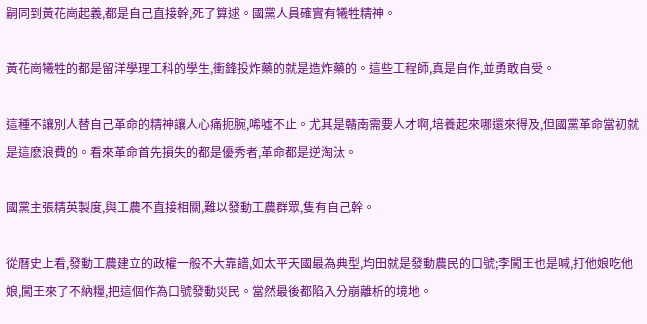嗣同到黃花崗起義,都是自己直接幹,死了算逑。國黨人員確實有犧牲精神。

黃花崗犧牲的都是留洋學理工科的學生,衝鋒投炸藥的就是造炸藥的。這些工程師,真是自作,並勇敢自受。

這種不讓別人替自己革命的精神讓人心痛扼腕,唏噓不止。尤其是贛南需要人才啊,培養起來哪還來得及,但國黨革命當初就是這麽浪費的。看來革命首先損失的都是優秀者,革命都是逆淘汰。

國黨主張精英製度,與工農不直接相關,難以發動工農群眾,隻有自己幹。

從曆史上看,發動工農建立的政權一般不大靠譜,如太平天國最為典型,均田就是發動農民的口號;李闖王也是喊,打他娘吃他娘,闖王來了不納糧,把這個作為口號發動災民。當然最後都陷入分崩離析的境地。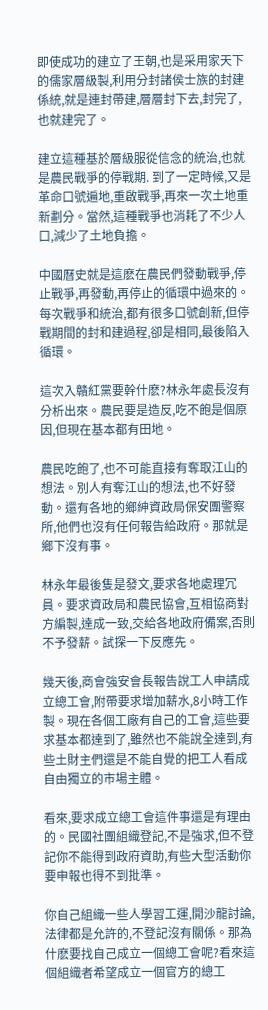即使成功的建立了王朝,也是采用家天下的儒家層級製,利用分封諸侯士族的封建係統,就是連封帶建,層層封下去,封完了,也就建完了。

建立這種基於層級服從信念的統治,也就是農民戰爭的停戰期. 到了一定時候,又是革命口號遍地,重啟戰爭,再來一次土地重新劃分。當然,這種戰爭也消耗了不少人口,減少了土地負擔。

中國曆史就是這麽在農民們發動戰爭,停止戰爭,再發動,再停止的循環中過來的。每次戰爭和統治,都有很多口號創新,但停戰期間的封和建過程,卻是相同,最後陷入循環。

這次入贛紅黨要幹什麽?林永年處長沒有分析出來。農民要是造反,吃不飽是個原因,但現在基本都有田地。

農民吃飽了,也不可能直接有奪取江山的想法。別人有奪江山的想法,也不好發動。還有各地的鄉紳資政局保安團警察所,他們也沒有任何報告給政府。那就是鄉下沒有事。

林永年最後隻是發文,要求各地處理冗員。要求資政局和農民協會,互相協商對方編製,達成一致,交給各地政府備案,否則不予發薪。試探一下反應先。

幾天後,商會強安會長報告說工人申請成立總工會,附帶要求增加薪水,8小時工作製。現在各個工廠有自己的工會,這些要求基本都達到了,雖然也不能說全達到,有些土財主們還是不能自覺的把工人看成自由獨立的市場主體。

看來,要求成立總工會這件事還是有理由的。民國社團組織登記,不是強求,但不登記你不能得到政府資助,有些大型活動你要申報也得不到批準。

你自己組織一些人學習工運,開沙龍討論,法律都是允許的,不登記沒有關係。那為什麽要找自己成立一個總工會呢?看來這個組織者希望成立一個官方的總工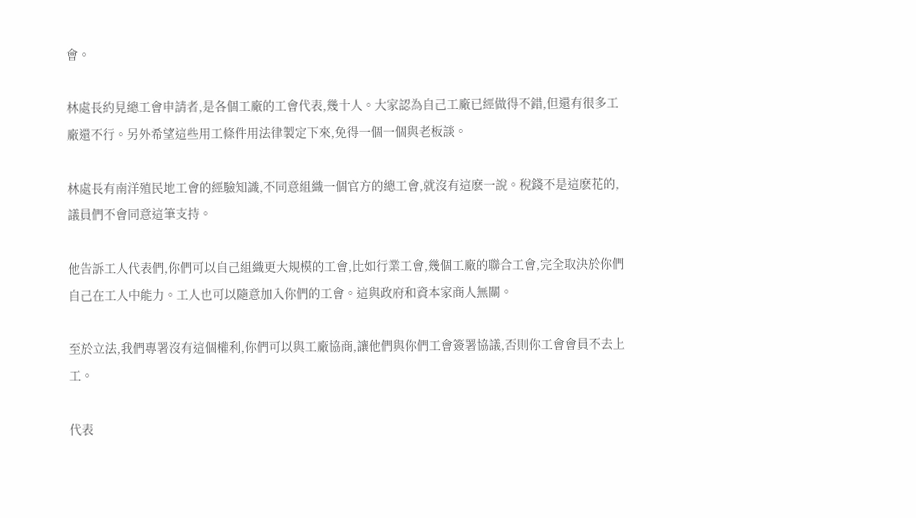會。

林處長約見總工會申請者,是各個工廠的工會代表,幾十人。大家認為自己工廠已經做得不錯,但還有很多工廠還不行。另外希望這些用工條件用法律製定下來,免得一個一個與老板談。

林處長有南洋殖民地工會的經驗知識,不同意組織一個官方的總工會,就沒有這麽一說。稅錢不是這麽花的,議員們不會同意這筆支持。

他告訴工人代表們,你們可以自己組織更大規模的工會,比如行業工會,幾個工廠的聯合工會,完全取決於你們自己在工人中能力。工人也可以隨意加入你們的工會。這與政府和資本家商人無關。

至於立法,我們專署沒有這個權利,你們可以與工廠協商,讓他們與你們工會簽署協議,否則你工會會員不去上工。

代表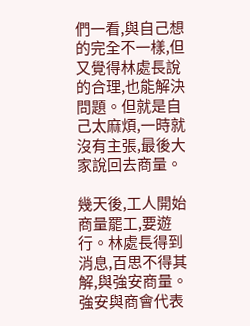們一看,與自己想的完全不一樣,但又覺得林處長說的合理,也能解決問題。但就是自己太麻煩,一時就沒有主張,最後大家說回去商量。

幾天後,工人開始商量罷工,要遊行。林處長得到消息,百思不得其解,與強安商量。強安與商會代表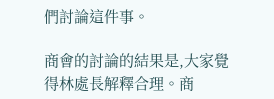們討論這件事。

商會的討論的結果是,大家覺得林處長解釋合理。商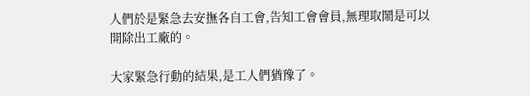人們於是緊急去安撫各自工會,告知工會會員,無理取鬧是可以開除出工廠的。

大家緊急行動的結果,是工人們猶豫了。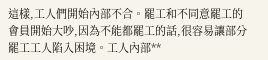這樣,工人們開始內部不合。罷工和不同意罷工的會員開始大吵,因為不能都罷工的話,很容易讓部分罷工工人陷入困境。工人內部**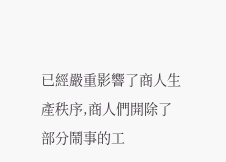已經嚴重影響了商人生產秩序,商人們開除了部分鬧事的工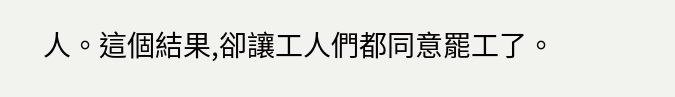人。這個結果,卻讓工人們都同意罷工了。